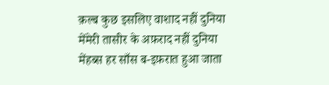क़ल्ब कुछ इसलिए वाशाद नहीं दुनिया मेंमेरी तासीर के अफ़राद नहीं दुनिया मेंहब्स हर साँस ब-इफ़रात हुआ जाता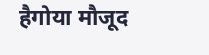हैगोया मौजूद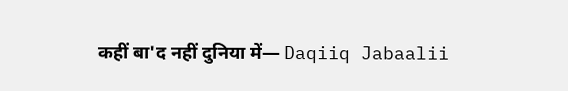कहीं बा'द नहीं दुनिया में— Daqiiq Jabaalii